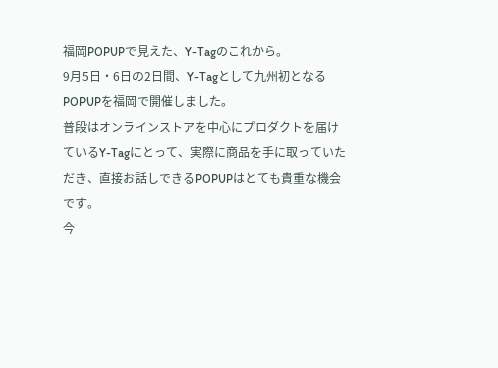福岡POPUPで見えた、Y-Tagのこれから。
9月5日・6日の2日間、Y-Tagとして九州初となるPOPUPを福岡で開催しました。
普段はオンラインストアを中心にプロダクトを届けているY-Tagにとって、実際に商品を手に取っていただき、直接お話しできるPOPUPはとても貴重な機会です。
今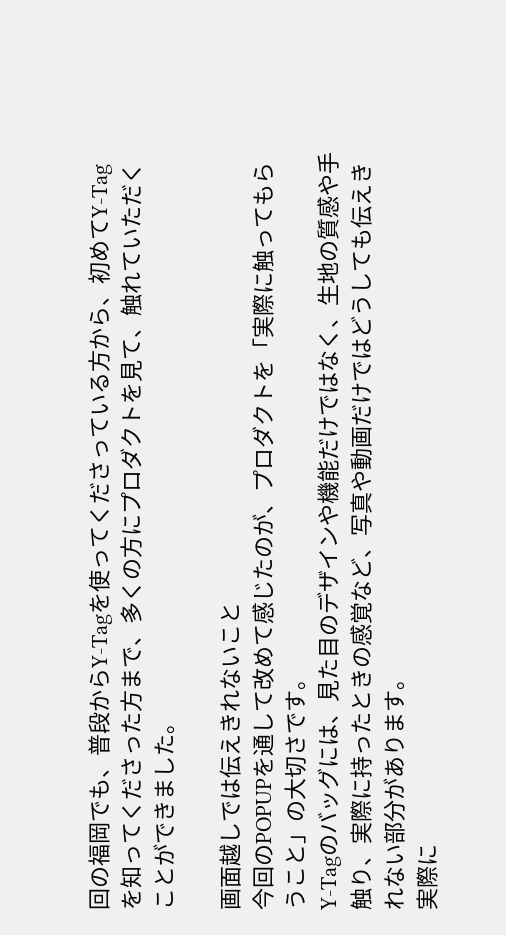回の福岡でも、普段からY-Tagを使ってくださっている方から、初めてY-Tagを知ってくださった方まで、多くの方にプロダクトを見て、触れていただくことができました。

画面越しでは伝えきれないこと
今回のPOPUPを通して改めて感じたのが、プロダクトを「実際に触ってもらうこと」の大切さです。
Y-Tagのバッグには、見た目のデザインや機能だけではなく、生地の質感や手触り、実際に持ったときの感覚など、写真や動画だけではどうしても伝えきれない部分があります。
実際に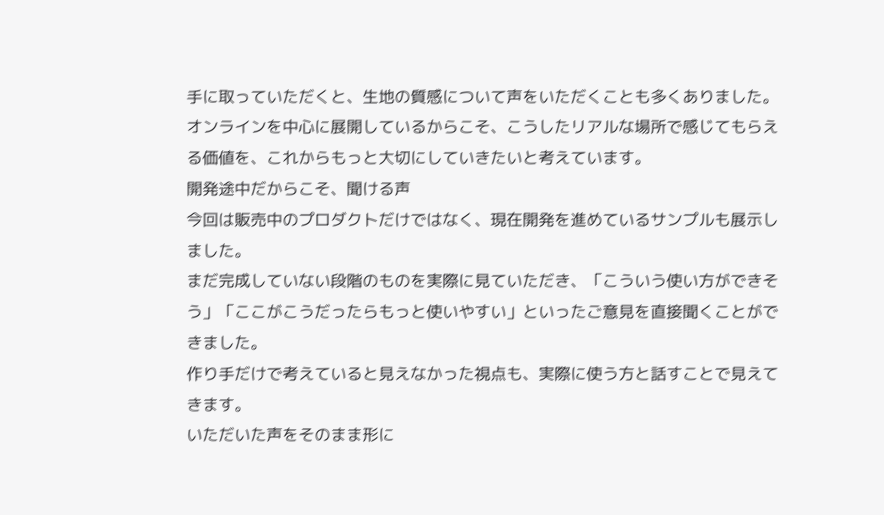手に取っていただくと、生地の質感について声をいただくことも多くありました。
オンラインを中心に展開しているからこそ、こうしたリアルな場所で感じてもらえる価値を、これからもっと大切にしていきたいと考えています。
開発途中だからこそ、聞ける声
今回は販売中のプロダクトだけではなく、現在開発を進めているサンプルも展示しました。
まだ完成していない段階のものを実際に見ていただき、「こういう使い方ができそう」「ここがこうだったらもっと使いやすい」といったご意見を直接聞くことができました。
作り手だけで考えていると見えなかった視点も、実際に使う方と話すことで見えてきます。
いただいた声をそのまま形に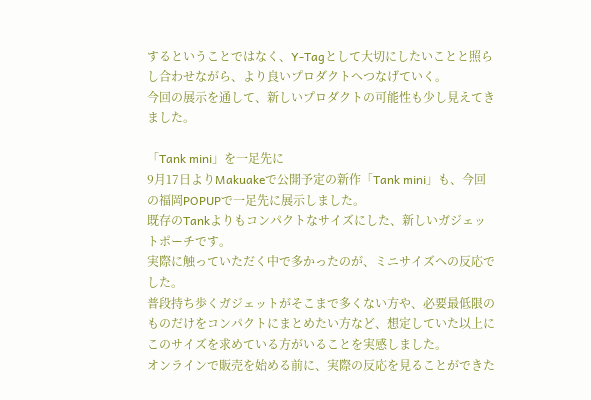するということではなく、Y-Tagとして大切にしたいことと照らし合わせながら、より良いプロダクトへつなげていく。
今回の展示を通して、新しいプロダクトの可能性も少し見えてきました。

「Tank mini」を一足先に
9月17日よりMakuakeで公開予定の新作「Tank mini」も、今回の福岡POPUPで一足先に展示しました。
既存のTankよりもコンパクトなサイズにした、新しいガジェットポーチです。
実際に触っていただく中で多かったのが、ミニサイズへの反応でした。
普段持ち歩くガジェットがそこまで多くない方や、必要最低限のものだけをコンパクトにまとめたい方など、想定していた以上にこのサイズを求めている方がいることを実感しました。
オンラインで販売を始める前に、実際の反応を見ることができた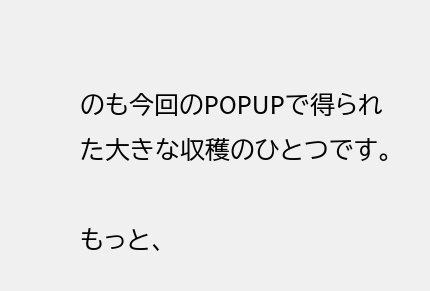のも今回のPOPUPで得られた大きな収穫のひとつです。

もっと、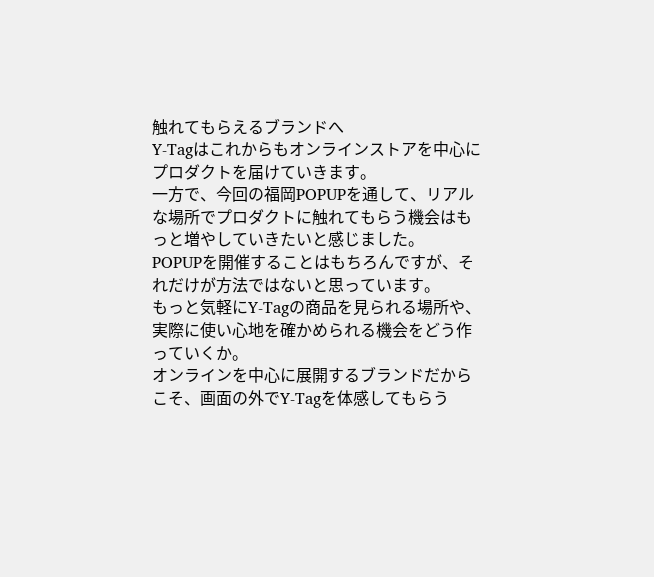触れてもらえるブランドへ
Y-Tagはこれからもオンラインストアを中心にプロダクトを届けていきます。
一方で、今回の福岡POPUPを通して、リアルな場所でプロダクトに触れてもらう機会はもっと増やしていきたいと感じました。
POPUPを開催することはもちろんですが、それだけが方法ではないと思っています。
もっと気軽にY-Tagの商品を見られる場所や、実際に使い心地を確かめられる機会をどう作っていくか。
オンラインを中心に展開するブランドだからこそ、画面の外でY-Tagを体感してもらう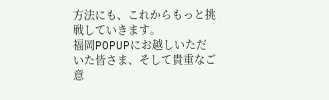方法にも、これからもっと挑戦していきます。
福岡POPUPにお越しいただいた皆さま、そして貴重なご意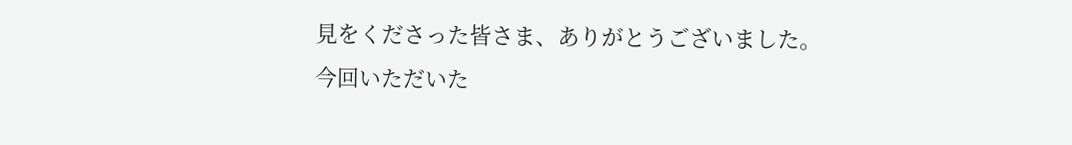見をくださった皆さま、ありがとうございました。
今回いただいた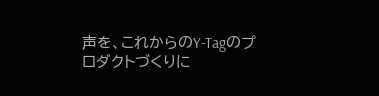声を、これからのY-Tagのプロダクトづくりに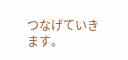つなげていきます。